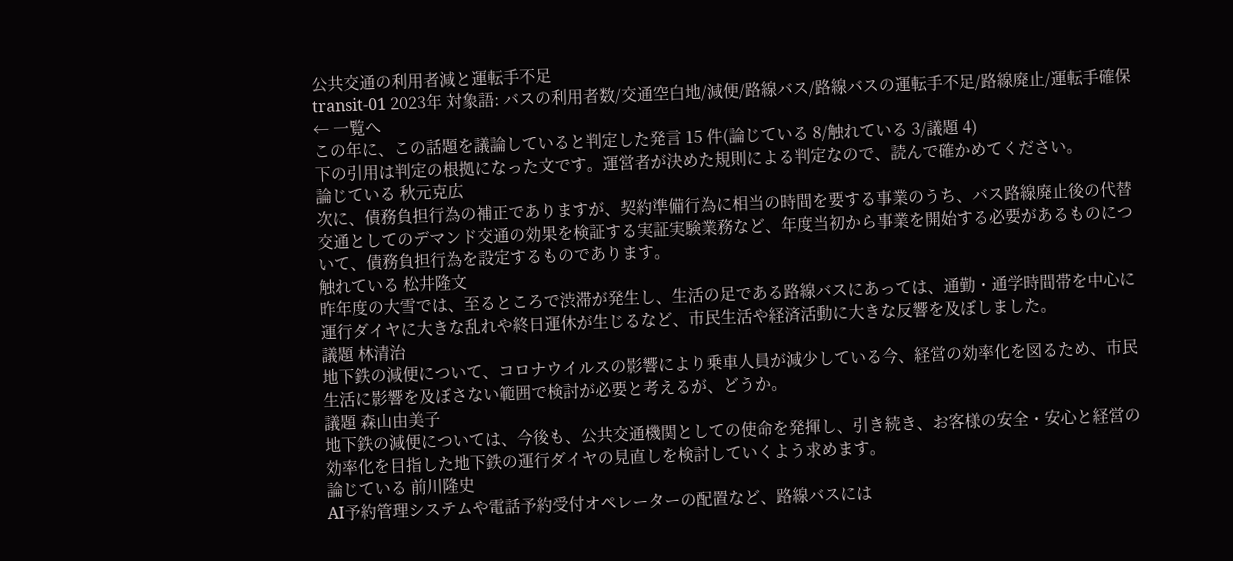公共交通の利用者減と運転手不足
transit-01 2023年 対象語: バスの利用者数/交通空白地/減便/路線バス/路線バスの運転手不足/路線廃止/運転手確保 ← 一覧へ
この年に、この話題を議論していると判定した発言 15 件(論じている 8/触れている 3/議題 4)
下の引用は判定の根拠になった文です。運営者が決めた規則による判定なので、読んで確かめてください。
論じている 秋元克広
次に、債務負担行為の補正でありますが、契約準備行為に相当の時間を要する事業のうち、バス路線廃止後の代替交通としてのデマンド交通の効果を検証する実証実験業務など、年度当初から事業を開始する必要があるものについて、債務負担行為を設定するものであります。
触れている 松井隆文
昨年度の大雪では、至るところで渋滞が発生し、生活の足である路線バスにあっては、通勤・通学時間帯を中心に運行ダイヤに大きな乱れや終日運休が生じるなど、市民生活や経済活動に大きな反響を及ぼしました。
議題 林清治
地下鉄の減便について、コロナウイルスの影響により乗車人員が減少している今、経営の効率化を図るため、市民生活に影響を及ぼさない範囲で検討が必要と考えるが、どうか。
議題 森山由美子
地下鉄の減便については、今後も、公共交通機関としての使命を発揮し、引き続き、お客様の安全・安心と経営の効率化を目指した地下鉄の運行ダイヤの見直しを検討していくよう求めます。
論じている 前川隆史
AI予約管理システムや電話予約受付オペレーターの配置など、路線バスには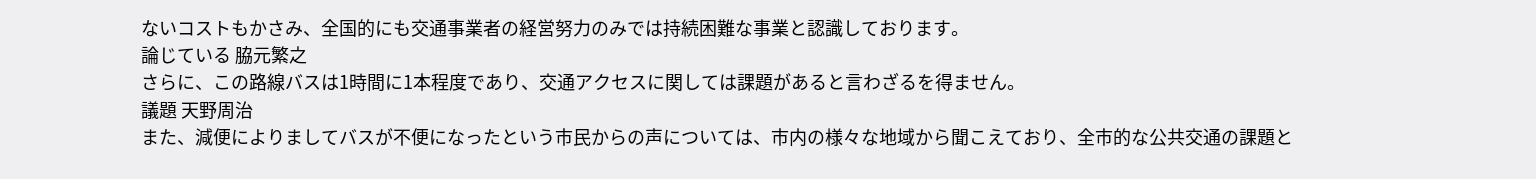ないコストもかさみ、全国的にも交通事業者の経営努力のみでは持続困難な事業と認識しております。
論じている 脇元繁之
さらに、この路線バスは1時間に1本程度であり、交通アクセスに関しては課題があると言わざるを得ません。
議題 天野周治
また、減便によりましてバスが不便になったという市民からの声については、市内の様々な地域から聞こえており、全市的な公共交通の課題と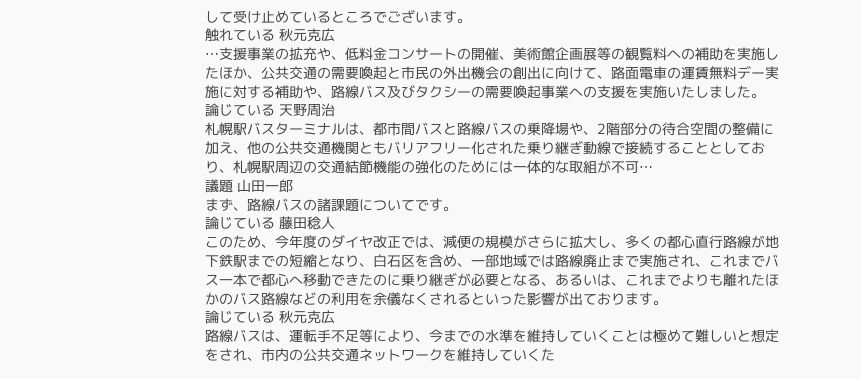して受け止めているところでございます。
触れている 秋元克広
…支援事業の拡充や、低料金コンサートの開催、美術館企画展等の観覧料への補助を実施したほか、公共交通の需要喚起と市民の外出機会の創出に向けて、路面電車の運賃無料デー実施に対する補助や、路線バス及びタクシーの需要喚起事業への支援を実施いたしました。
論じている 天野周治
札幌駅バスターミナルは、都市間バスと路線バスの乗降場や、2階部分の待合空間の整備に加え、他の公共交通機関ともバリアフリー化された乗り継ぎ動線で接続することとしており、札幌駅周辺の交通結節機能の強化のためには一体的な取組が不可…
議題 山田一郎
まず、路線バスの諸課題についてです。
論じている 藤田稔人
このため、今年度のダイヤ改正では、減便の規模がさらに拡大し、多くの都心直行路線が地下鉄駅までの短縮となり、白石区を含め、一部地域では路線廃止まで実施され、これまでバス一本で都心へ移動できたのに乗り継ぎが必要となる、あるいは、これまでよりも離れたほかのバス路線などの利用を余儀なくされるといった影響が出ております。
論じている 秋元克広
路線バスは、運転手不足等により、今までの水準を維持していくことは極めて難しいと想定をされ、市内の公共交通ネットワークを維持していくた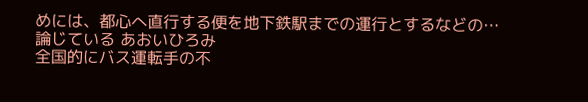めには、都心へ直行する便を地下鉄駅までの運行とするなどの…
論じている あおいひろみ
全国的にバス運転手の不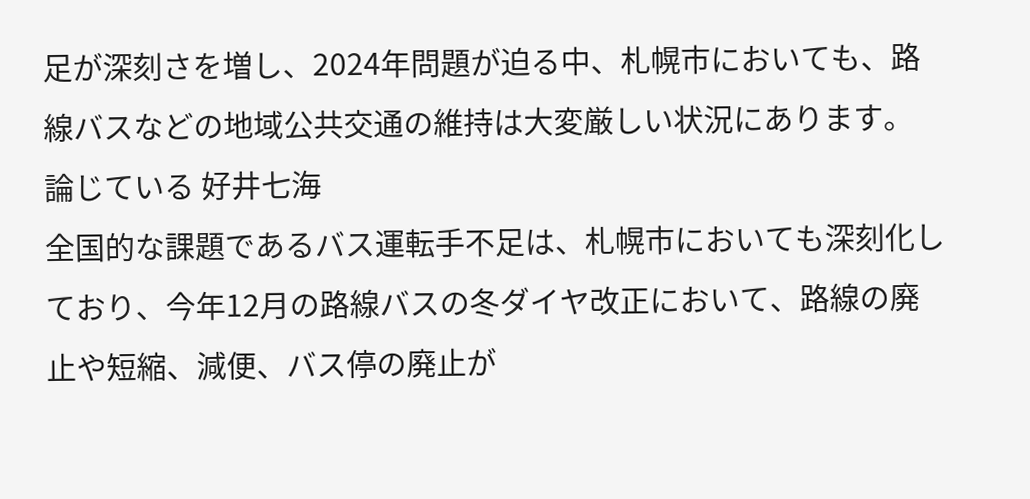足が深刻さを増し、2024年問題が迫る中、札幌市においても、路線バスなどの地域公共交通の維持は大変厳しい状況にあります。
論じている 好井七海
全国的な課題であるバス運転手不足は、札幌市においても深刻化しており、今年12月の路線バスの冬ダイヤ改正において、路線の廃止や短縮、減便、バス停の廃止が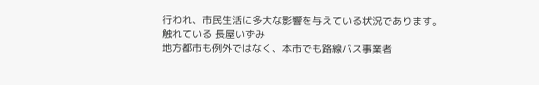行われ、市民生活に多大な影響を与えている状況であります。
触れている 長屋いずみ
地方都市も例外ではなく、本市でも路線バス事業者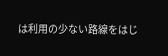は利用の少ない路線をはじ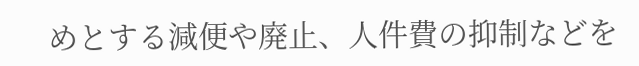めとする減便や廃止、人件費の抑制などを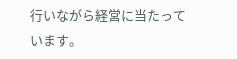行いながら経営に当たっています。